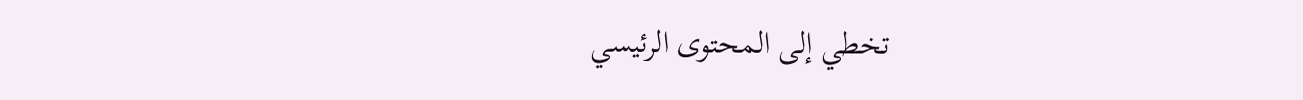تخطي إلى المحتوى الرئيسي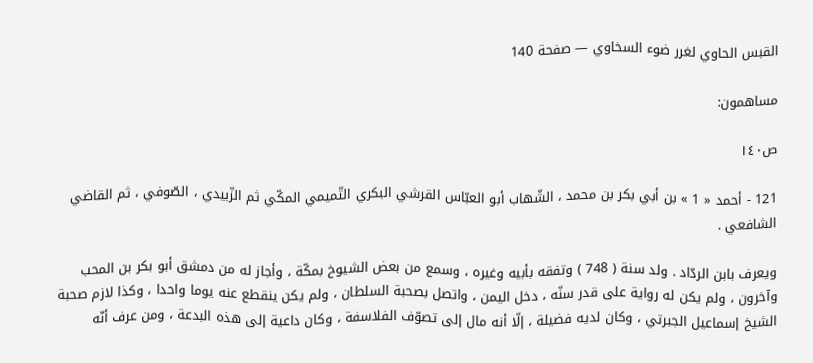القبس الحاوي لغرر ضوء السخاوي — صفحة 140

مساهمون:

ص١٤٠

121 - أحمد « 1 » بن أبي بكر بن محمد ، الشّهاب أبو العبّاس القرشي البكري التّميمي المكّي ثم الزّبيدي ، الصّوفي ، ثم القاضي الشافعي .

ويعرف بابن الردّاد . ولد سنة ( 748 ) وتفقه بأبيه وغيره ، وسمع من بعض الشيوخ بمكّة ، وأجاز له من دمشق أبو بكر بن المحب وآخرون ، ولم يكن له رواية على قدر سنّه ، دخل اليمن ، واتصل بصحبة السلطان ، ولم يكن ينقطع عنه يوما واحدا ، وكذا لازم صحبة الشيخ إسماعيل الجبرتي ، وكان لديه فضيلة ، إلّا أنه مال إلى تصوّف الفلاسفة ، وكان داعية إلى هذه البدعة ، ومن عرف أنّه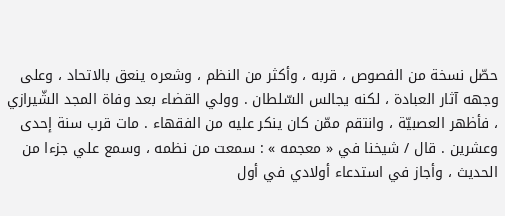حصّل نسخة من الفصوص ، قربه ، وأكثر من النظم ، وشعره ينعق بالاتحاد ، وعلى وجهه آثار العبادة ، لكنه يجالس السّلطان . وولي القضاء بعد وفاة المجد الشّيرازي ، فأظهر العصبيّة ، وانتقم ممّن كان ينكر عليه من الفقهاء . مات قرب سنة إحدى وعشرين . قال / شيخنا في « معجمه » : سمعت من نظمه ، وسمع علي جزءا من الحديث ، وأجاز في استدعاء أولادي في أول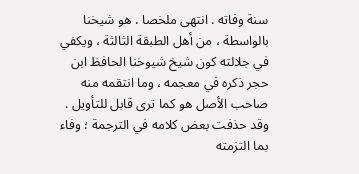سنة وفاته . انتهى ملخصا . هو شيخنا بالواسطة ، من أهل الطبقة الثالثة ، ويكفي في جلالته كون شيخ شيوخنا الحافظ ابن حجر ذكره في معجمه ، وما انتقمه منه صاحب الأصل هو كما ترى قابل للتأويل . وقد حذفت بعض كلامه في الترجمة ؛ وفاء بما التزمته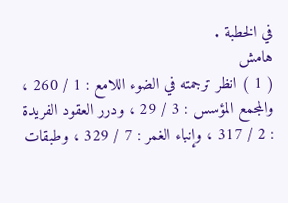في الخطبة .
هامش
( 1 ) انظر ترجمته في الضوء اللامع : 1 / 260 ، والمجمع المؤسس : 3 / 29 ، ودرر العقود الفريدة : 2 / 317 ، وإنباء الغمر : 7 / 329 ، وطبقات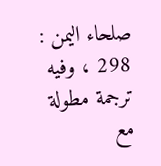صلحاء اليمن : 298 ، وفيه ترجمة مطولة مع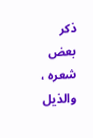ذكر بعض شعره ، والذيل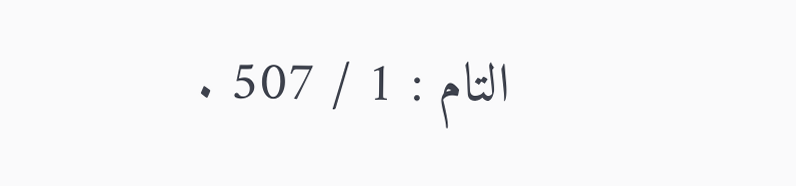التام : 1 / 507 .